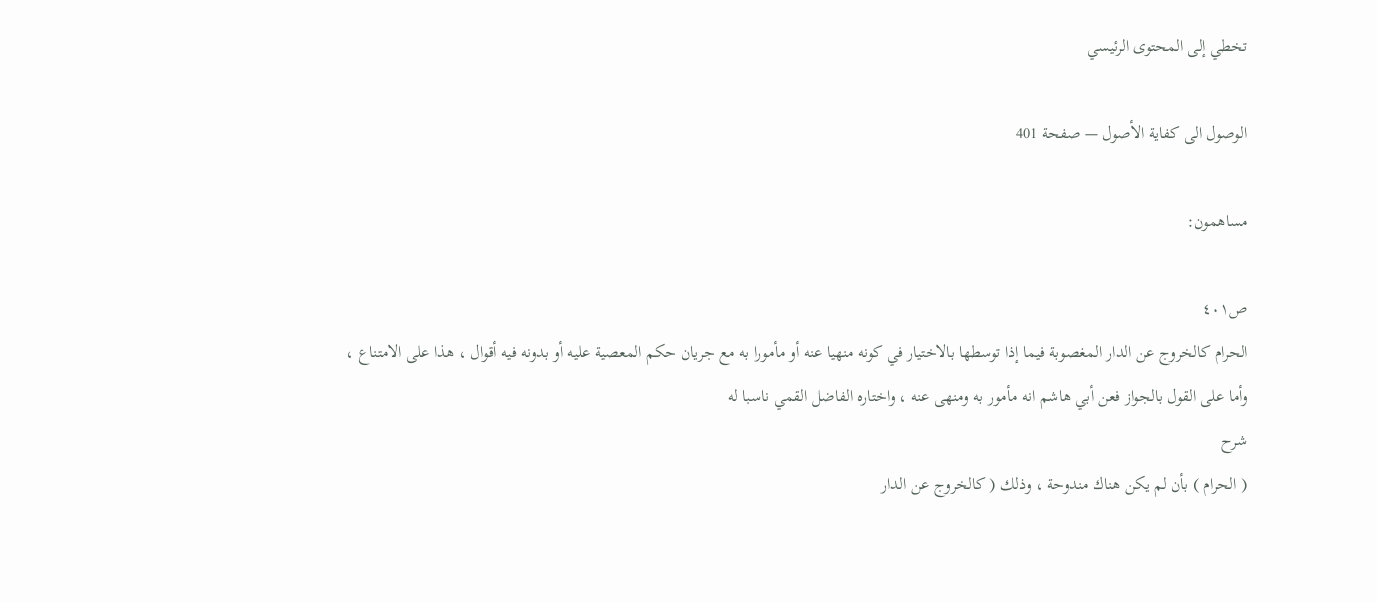تخطي إلى المحتوى الرئيسي

الوصول الى كفاية الأصول — صفحة 401

مساهمون:

ص٤٠١
الحرام كالخروج عن الدار المغصوبة فيما إذا توسطها بالاختيار في كونه منهيا عنه أو مأمورا به مع جريان حكم المعصية عليه أو بدونه فيه أقوال ، هذا على الامتناع ، وأما على القول بالجواز فعن أبي هاشم انه مأمور به ومنهى عنه ، واختاره الفاضل القمي ناسبا له
شرح
( الحرام ) بأن لم يكن هناك مندوحة ، وذلك ( كالخروج عن الدار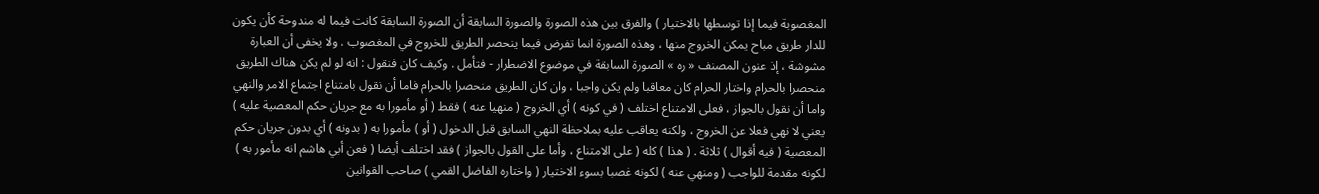المغصوبة فيما إذا توسطها بالاختيار ) والفرق بين هذه الصورة والصورة السابقة أن الصورة السابقة كانت فيما له مندوحة كأن يكون للدار طريق مباح يمكن الخروج منها ، وهذه الصورة انما تفرض فيما ينحصر الطريق للخروج في المغصوب . ولا يخفى أن العبارة مشوشة ، إذ عنون المصنف « ره » الصورة السابقة في موضوع الاضطرار - فتأمل . وكيف كان فنقول : انه لو لم يكن هناك الطريق منحصرا بالحرام واختار الحرام كان معاقبا ولم يكن واجبا ، وان كان الطريق منحصرا بالحرام فاما أن نقول بامتناع اجتماع الامر والنهي واما أن نقول بالجواز ، فعلى الامتناع اختلف ( في كونه ) أي الخروج ( منهيا عنه ) فقط ( أو مأمورا به مع جريان حكم المعصية عليه ) يعني لا نهي فعلا عن الخروج ، ولكنه يعاقب عليه بملاحظة النهي السابق قبل الدخول ( أو ) مأمورا به ( بدونه ) أي بدون جريان حكم المعصية ( فيه أقوال ) ثلاثة . ( هذا ) كله ( على الامتناع ، وأما على القول بالجواز ) فقد اختلف أيضا ( فعن أبي هاشم انه مأمور به ) لكونه مقدمة للواجب ( ومنهي عنه ) لكونه غصبا بسوء الاختيار ( واختاره الفاضل القمي ) صاحب القوانين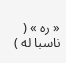« ره » ( ناسبا له )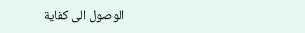الوصول الى كفاية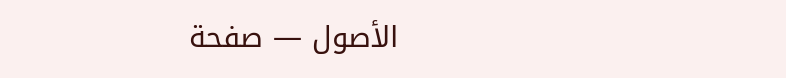الأصول — صفحة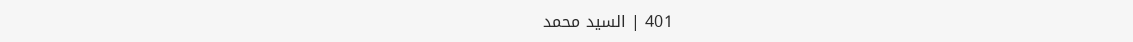401 | السيد محمد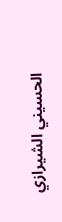الحسيني الشيرازي